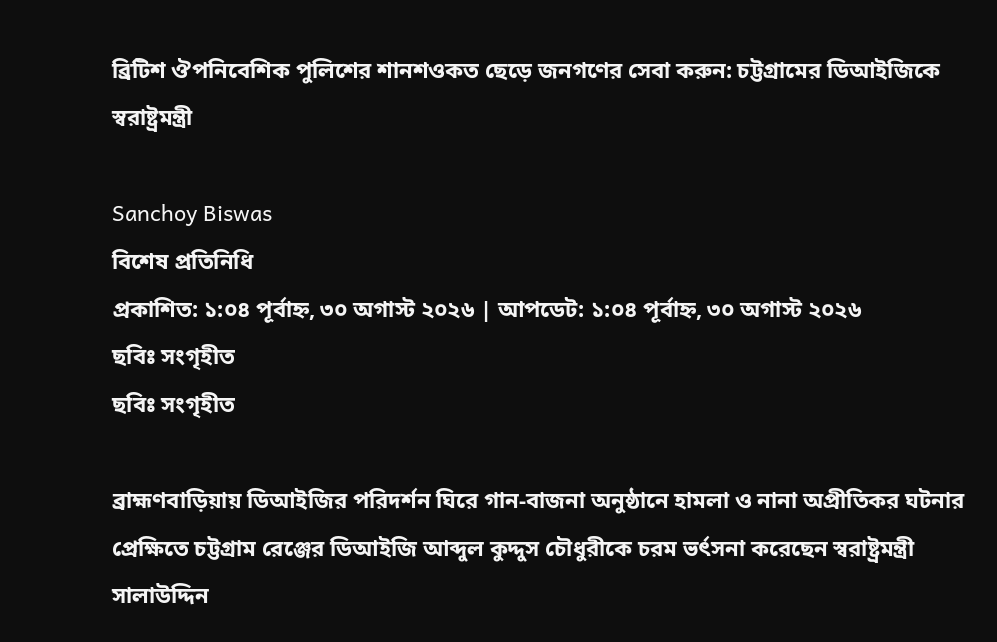ব্রিটিশ ঔপনিবেশিক পুলিশের শানশওকত ছেড়ে জনগণের সেবা করুন: চট্টগ্রামের ডিআইজিকে স্বরাষ্ট্রমন্ত্রী

Sanchoy Biswas
বিশেষ প্রতিনিধি
প্রকাশিত: ১:০৪ পূর্বাহ্ন, ৩০ অগাস্ট ২০২৬ | আপডেট: ১:০৪ পূর্বাহ্ন, ৩০ অগাস্ট ২০২৬
ছবিঃ সংগৃহীত
ছবিঃ সংগৃহীত

ব্রাহ্মণবাড়িয়ায় ডিআইজির পরিদর্শন ঘিরে গান-বাজনা অনুষ্ঠানে হামলা ও নানা অপ্রীতিকর ঘটনার প্রেক্ষিতে চট্টগ্রাম রেঞ্জের ডিআইজি আব্দুল কুদ্দুস চৌধুরীকে চরম ভর্ৎসনা করেছেন স্বরাষ্ট্রমন্ত্রী সালাউদ্দিন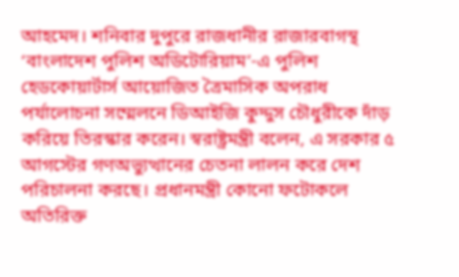আহমেদ। শনিবার দুপুরে রাজধানীর রাজারবাগস্থ ‘বাংলাদেশ পুলিশ অডিটোরিয়াম’-এ পুলিশ হেডকোয়ার্টার্স আয়োজিত ত্রৈমাসিক অপরাধ পর্যালোচনা সম্মেলনে ডিআইজি কুদ্দুস চৌধুরীকে দাঁড় করিয়ে তিরস্কার করেন। স্বরাষ্ট্রমন্ত্রী বলেন, এ সরকার ৫ আগস্টের গণঅভ্যুত্থানের চেতনা লালন করে দেশ পরিচালনা করছে। প্রধানমন্ত্রী কোনো ফটোকলে অতিরিক্ত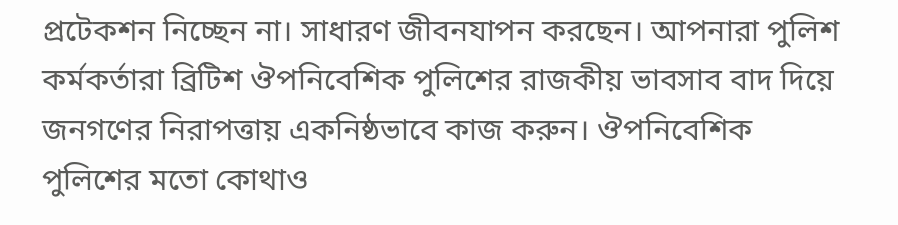প্রটেকশন নিচ্ছেন না। সাধারণ জীবনযাপন করছেন। আপনারা পুলিশ কর্মকর্তারা ব্রিটিশ ঔপনিবেশিক পুলিশের রাজকীয় ভাবসাব বাদ দিয়ে জনগণের নিরাপত্তায় একনিষ্ঠভাবে কাজ করুন। ঔপনিবেশিক পুলিশের মতো কোথাও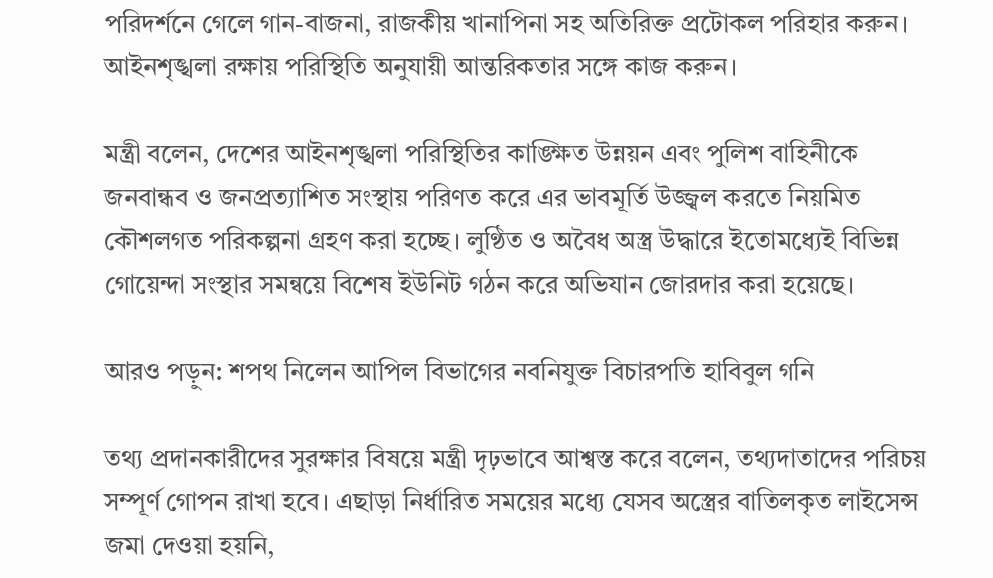পরিদর্শনে গেলে গান-বাজনা, রাজকীয় খানাপিনা সহ অতিরিক্ত প্রটোকল পরিহার করুন। আইনশৃঙ্খলা রক্ষায় পরিস্থিতি অনুযায়ী আন্তরিকতার সঙ্গে কাজ করুন।

মন্ত্রী বলেন, দেশের আইনশৃঙ্খলা পরিস্থিতির কাঙ্ক্ষিত উন্নয়ন এবং পুলিশ বাহিনীকে জনবান্ধব ও জনপ্রত্যাশিত সংস্থায় পরিণত করে এর ভাবমূর্তি উজ্জ্বল করতে নিয়মিত কৌশলগত পরিকল্পনা গ্রহণ করা হচ্ছে। লুণ্ঠিত ও অবৈধ অস্ত্র উদ্ধারে ইতোমধ্যেই বিভিন্ন গোয়েন্দা সংস্থার সমন্বয়ে বিশেষ ইউনিট গঠন করে অভিযান জোরদার করা হয়েছে।

আরও পড়ুন: শপথ নিলেন আপিল বিভাগের নবনিযুক্ত বিচারপতি হাবিবুল গনি

তথ্য প্রদানকারীদের সুরক্ষার বিষয়ে মন্ত্রী দৃঢ়ভাবে আশ্বস্ত করে বলেন, তথ্যদাতাদের পরিচয় সম্পূর্ণ গোপন রাখা হবে। এছাড়া নির্ধারিত সময়ের মধ্যে যেসব অস্ত্রের বাতিলকৃত লাইসেন্স জমা দেওয়া হয়নি,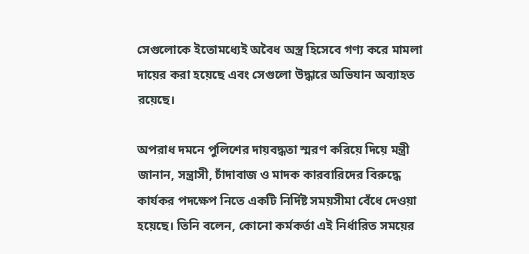সেগুলোকে ইতোমধ্যেই অবৈধ অস্ত্র হিসেবে গণ্য করে মামলা দায়ের করা হয়েছে এবং সেগুলো উদ্ধারে অভিযান অব্যাহত রয়েছে।

অপরাধ দমনে পুলিশের দায়বদ্ধতা স্মরণ করিয়ে দিয়ে মন্ত্রী জানান, সন্ত্রাসী, চাঁদাবাজ ও মাদক কারবারিদের বিরুদ্ধে কার্যকর পদক্ষেপ নিতে একটি নির্দিষ্ট সময়সীমা বেঁধে দেওয়া হয়েছে। তিনি বলেন, কোনো কর্মকর্তা এই নির্ধারিত সময়ের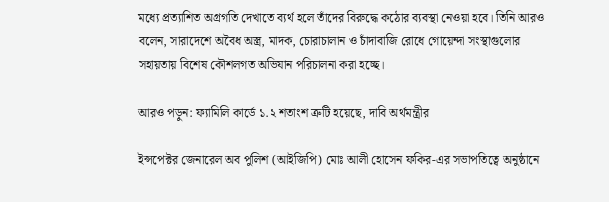মধ্যে প্রত্যাশিত অগ্রগতি দেখাতে ব্যর্থ হলে তাঁদের বিরুদ্ধে কঠোর ব্যবস্থা নেওয়া হবে। তিনি আরও বলেন, সারাদেশে অবৈধ অস্ত্র, মাদক, চোরাচালান ও চাঁদাবাজি রোধে গোয়েন্দা সংস্থাগুলোর সহায়তায় বিশেষ কৌশলগত অভিযান পরিচালনা করা হচ্ছে।

আরও পড়ুন: ফ্যামিলি কার্ডে ১.২ শতাংশ ত্রুটি হয়েছে, দাবি অর্থমন্ত্রীর

ইন্সপেক্টর জেনারেল অব পুলিশ (আইজিপি) মোঃ আলী হোসেন ফকির-এর সভাপতিত্বে অনুষ্ঠানে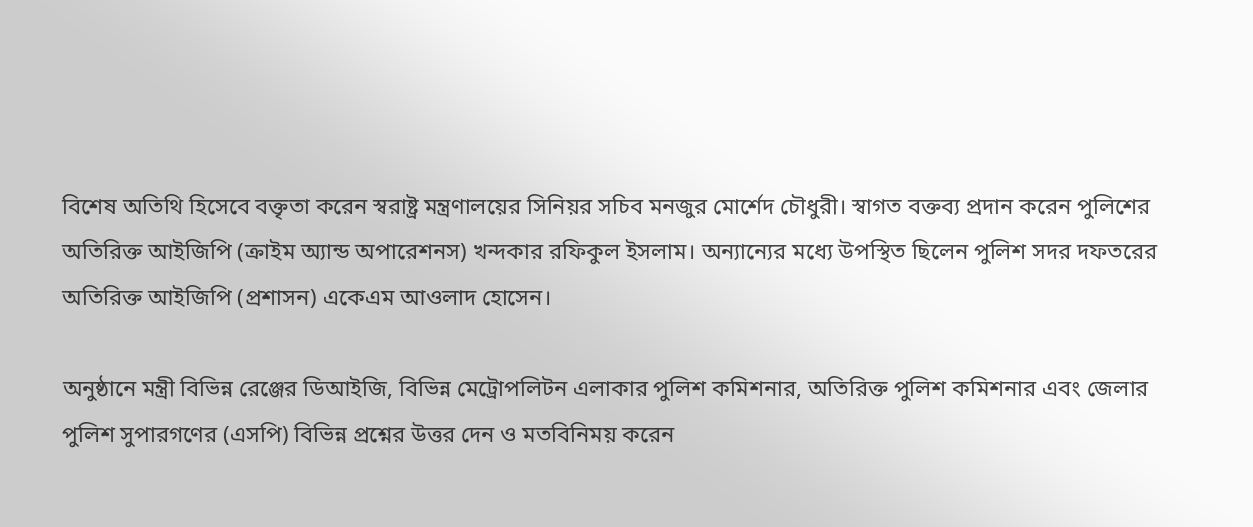বিশেষ অতিথি হিসেবে বক্তৃতা করেন স্বরাষ্ট্র মন্ত্রণালয়ের সিনিয়র সচিব মনজুর মোর্শেদ চৌধুরী। স্বাগত বক্তব্য প্রদান করেন পুলিশের অতিরিক্ত আইজিপি (ক্রাইম অ্যান্ড অপারেশনস) খন্দকার রফিকুল ইসলাম। অন্যান্যের মধ্যে উপস্থিত ছিলেন পুলিশ সদর দফতরের অতিরিক্ত আইজিপি (প্রশাসন) একেএম আওলাদ হোসেন।

অনুষ্ঠানে মন্ত্রী বিভিন্ন রেঞ্জের ডিআইজি, বিভিন্ন মেট্রোপলিটন এলাকার পুলিশ কমিশনার, অতিরিক্ত পুলিশ কমিশনার এবং জেলার পুলিশ সুপারগণের (এসপি) বিভিন্ন প্রশ্নের উত্তর দেন ও মতবিনিময় করেন